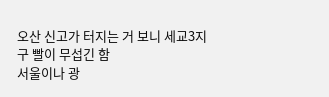오산 신고가 터지는 거 보니 세교3지구 빨이 무섭긴 함
서울이나 광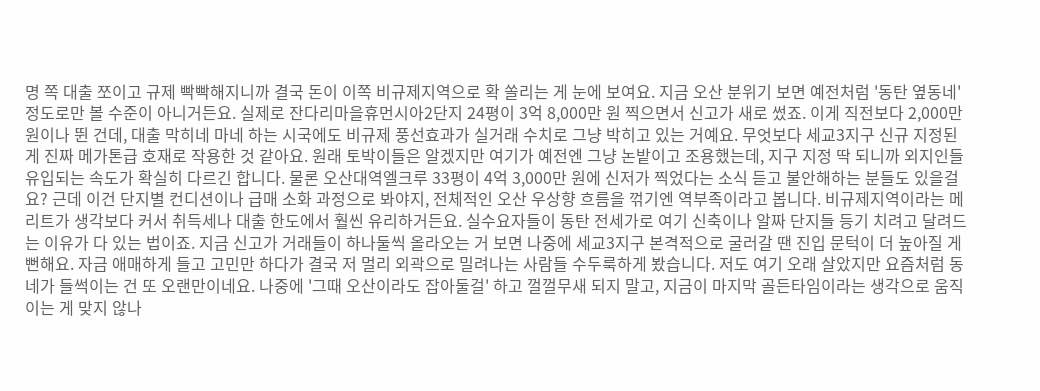명 쪽 대출 쪼이고 규제 빡빡해지니까 결국 돈이 이쪽 비규제지역으로 확 쏠리는 게 눈에 보여요. 지금 오산 분위기 보면 예전처럼 '동탄 옆동네' 정도로만 볼 수준이 아니거든요. 실제로 잔다리마을휴먼시아2단지 24평이 3억 8,000만 원 찍으면서 신고가 새로 썼죠. 이게 직전보다 2,000만 원이나 뛴 건데, 대출 막히네 마네 하는 시국에도 비규제 풍선효과가 실거래 수치로 그냥 박히고 있는 거예요. 무엇보다 세교3지구 신규 지정된 게 진짜 메가톤급 호재로 작용한 것 같아요. 원래 토박이들은 알겠지만 여기가 예전엔 그냥 논밭이고 조용했는데, 지구 지정 딱 되니까 외지인들 유입되는 속도가 확실히 다르긴 합니다. 물론 오산대역엘크루 33평이 4억 3,000만 원에 신저가 찍었다는 소식 듣고 불안해하는 분들도 있을걸요? 근데 이건 단지별 컨디션이나 급매 소화 과정으로 봐야지, 전체적인 오산 우상향 흐름을 꺾기엔 역부족이라고 봅니다. 비규제지역이라는 메리트가 생각보다 커서 취득세나 대출 한도에서 훨씬 유리하거든요. 실수요자들이 동탄 전세가로 여기 신축이나 알짜 단지들 등기 치려고 달려드는 이유가 다 있는 법이죠. 지금 신고가 거래들이 하나둘씩 올라오는 거 보면 나중에 세교3지구 본격적으로 굴러갈 땐 진입 문턱이 더 높아질 게 뻔해요. 자금 애매하게 들고 고민만 하다가 결국 저 멀리 외곽으로 밀려나는 사람들 수두룩하게 봤습니다. 저도 여기 오래 살았지만 요즘처럼 동네가 들썩이는 건 또 오랜만이네요. 나중에 '그때 오산이라도 잡아둘걸' 하고 껄껄무새 되지 말고, 지금이 마지막 골든타임이라는 생각으로 움직이는 게 맞지 않나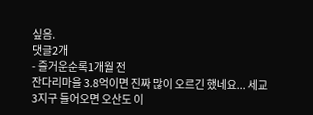싶음.
댓글2개
- 즐거운순록1개월 전
잔다리마을 3.8억이면 진짜 많이 오르긴 했네요... 세교3지구 들어오면 오산도 이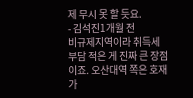제 무시 못 할 듯요.
- 김석진1개월 전
비규제지역이라 취득세 부담 적은 게 진짜 큰 장점이죠. 오산대역 쪽은 호재가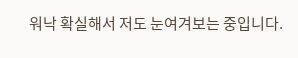워낙 확실해서 저도 눈여겨보는 중입니다.